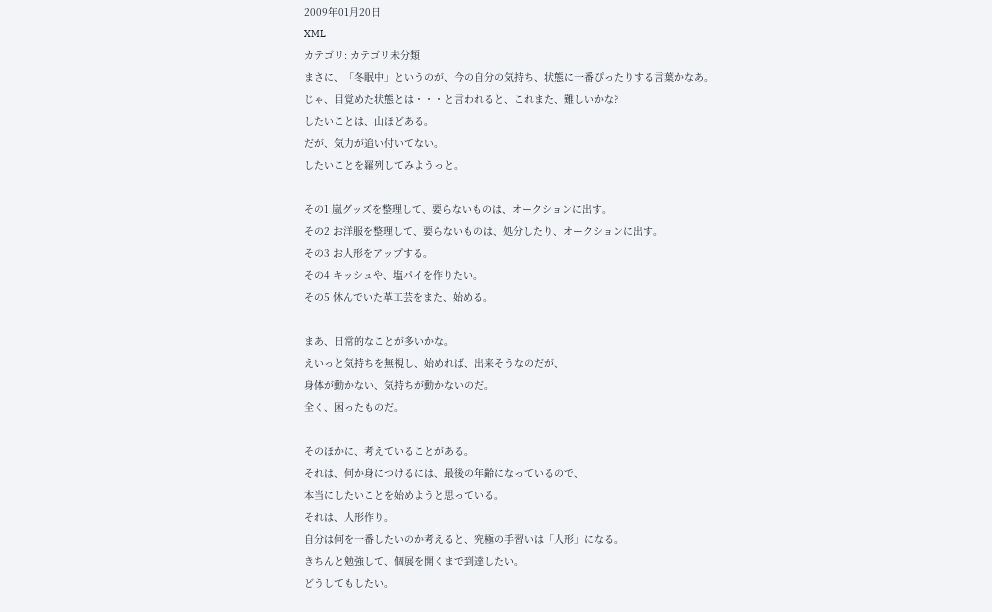2009年01月20日
XML
カテゴリ: カテゴリ未分類
まさに、「冬眠中」というのが、今の自分の気持ち、状態に一番ぴったりする言葉かなあ。
じゃ、目覚めた状態とは・・・と言われると、これまた、難しいかな?
したいことは、山ほどある。
だが、気力が追い付いてない。
したいことを羅列してみようっと。

その1 嵐グッズを整理して、要らないものは、オークションに出す。
その2 お洋服を整理して、要らないものは、処分したり、オークションに出す。
その3 お人形をアップする。
その4 キッシュや、塩パイを作りたい。
その5 休んでいた革工芸をまた、始める。

まあ、日常的なことが多いかな。
えいっと気持ちを無視し、始めれば、出来そうなのだが、
身体が動かない、気持ちが動かないのだ。
全く、困ったものだ。

そのほかに、考えていることがある。
それは、何か身につけるには、最後の年齢になっているので、
本当にしたいことを始めようと思っている。
それは、人形作り。
自分は何を一番したいのか考えると、究極の手習いは「人形」になる。
きちんと勉強して、個展を開くまで到達したい。
どうしてもしたい。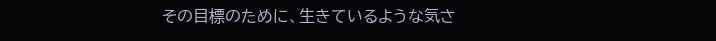その目標のために、生きているような気さ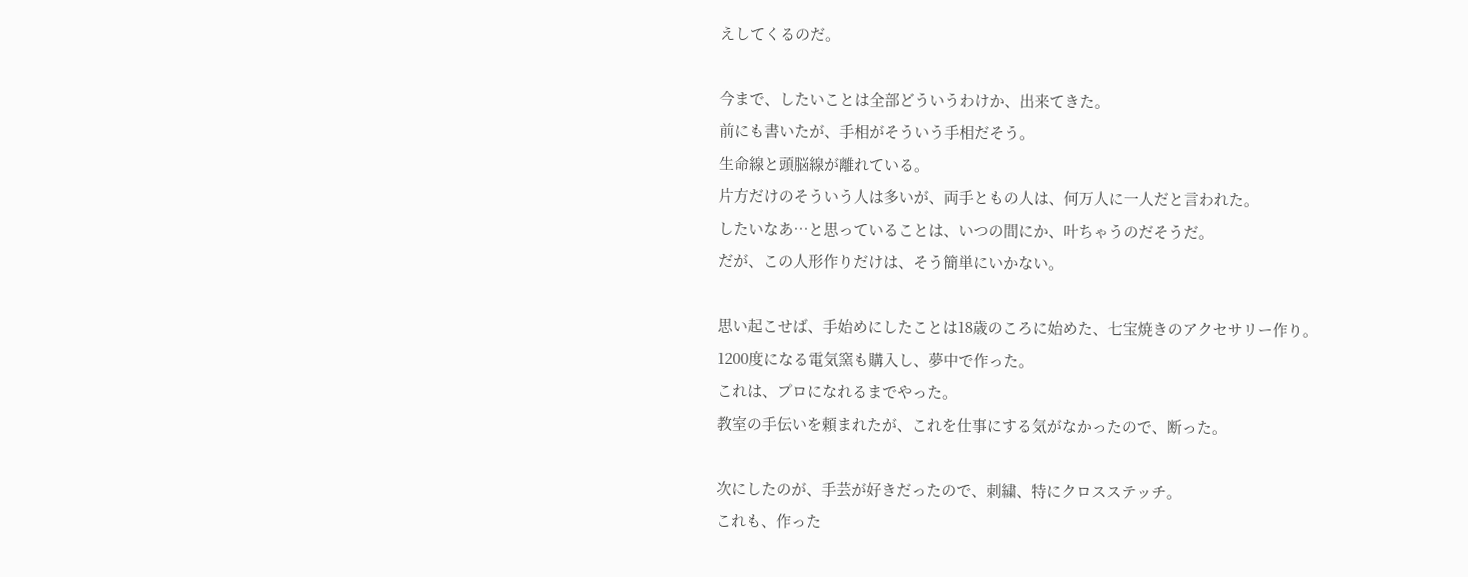えしてくるのだ。

今まで、したいことは全部どういうわけか、出来てきた。
前にも書いたが、手相がそういう手相だそう。
生命線と頭脳線が離れている。
片方だけのそういう人は多いが、両手ともの人は、何万人に一人だと言われた。
したいなあ…と思っていることは、いつの間にか、叶ちゃうのだそうだ。
だが、この人形作りだけは、そう簡単にいかない。

思い起こせば、手始めにしたことは18歳のころに始めた、七宝焼きのアクセサリー作り。
1200度になる電気窯も購入し、夢中で作った。
これは、プロになれるまでやった。
教室の手伝いを頼まれたが、これを仕事にする気がなかったので、断った。

次にしたのが、手芸が好きだったので、刺繍、特にクロスステッチ。
これも、作った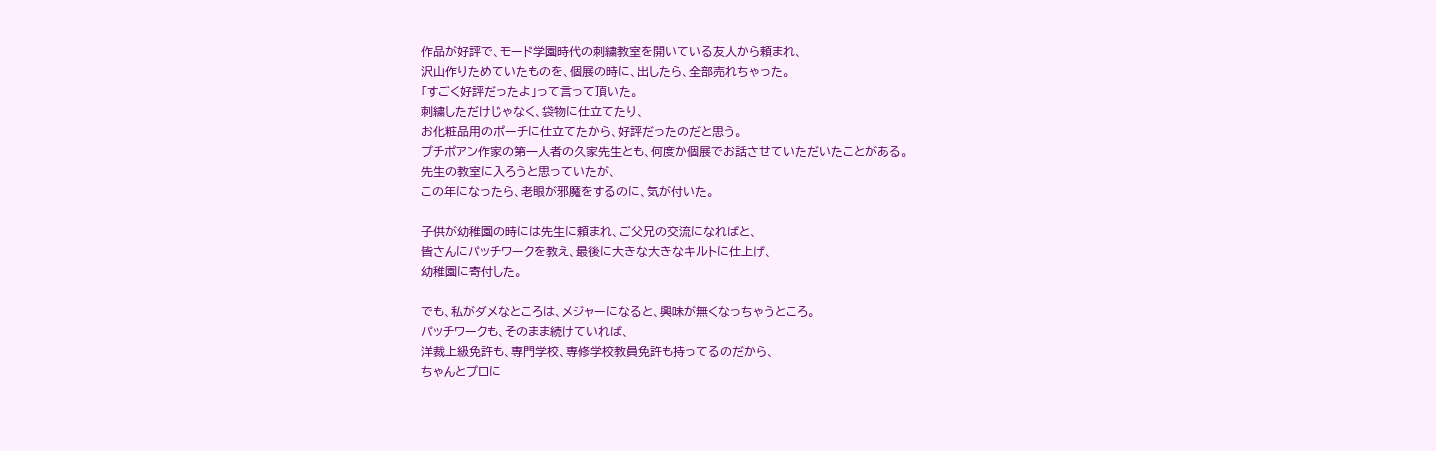作品が好評で、モード学園時代の刺繍教室を開いている友人から頼まれ、
沢山作りためていたものを、個展の時に、出したら、全部売れちゃった。
「すごく好評だったよ」って言って頂いた。
刺繍しただけじゃなく、袋物に仕立てたり、
お化粧品用のポーチに仕立てたから、好評だったのだと思う。
プチポアン作家の第一人者の久家先生とも、何度か個展でお話させていただいたことがある。
先生の教室に入ろうと思っていたが、
この年になったら、老眼が邪魔をするのに、気が付いた。

子供が幼稚園の時には先生に頼まれ、ご父兄の交流になればと、
皆さんにパッチワークを教え、最後に大きな大きなキルトに仕上げ、
幼稚園に寄付した。

でも、私がダメなところは、メジャーになると、興味が無くなっちゃうところ。
パッチワークも、そのまま続けていれば、
洋裁上級免許も、専門学校、専修学校教員免許も持ってるのだから、
ちゃんとプロに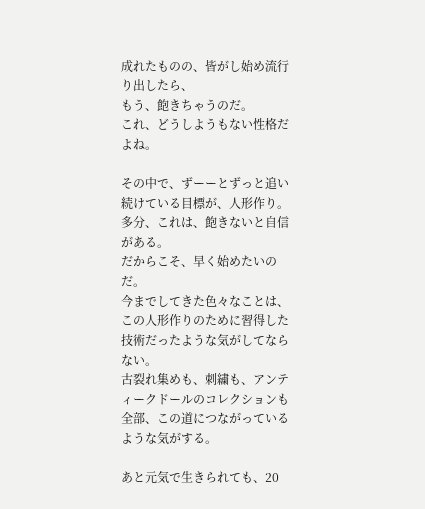成れたものの、皆がし始め流行り出したら、
もう、飽きちゃうのだ。
これ、どうしようもない性格だよね。

その中で、ずーーとずっと追い続けている目標が、人形作り。
多分、これは、飽きないと自信がある。
だからこそ、早く始めたいのだ。
今までしてきた色々なことは、この人形作りのために習得した技術だったような気がしてならない。
古裂れ集めも、刺繍も、アンティークドールのコレクションも全部、この道につながっているような気がする。

あと元気で生きられても、20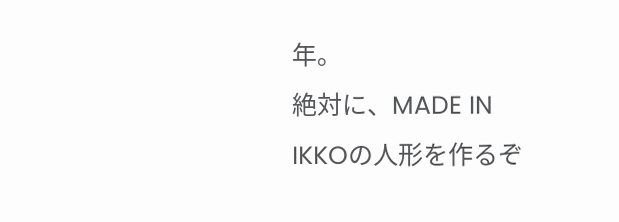年。
絶対に、MADE IN IKKOの人形を作るぞ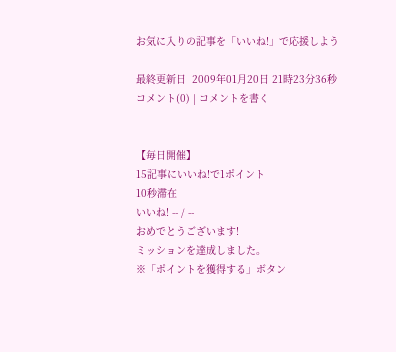お気に入りの記事を「いいね!」で応援しよう

最終更新日  2009年01月20日 21時23分36秒
コメント(0) | コメントを書く


【毎日開催】
15記事にいいね!で1ポイント
10秒滞在
いいね! -- / --
おめでとうございます!
ミッションを達成しました。
※「ポイントを獲得する」ボタン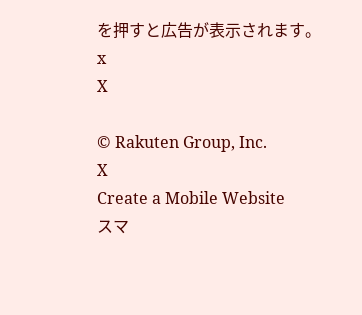を押すと広告が表示されます。
x
X

© Rakuten Group, Inc.
X
Create a Mobile Website
スマ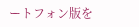ートフォン版を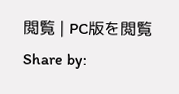閲覧 | PC版を閲覧
Share by: